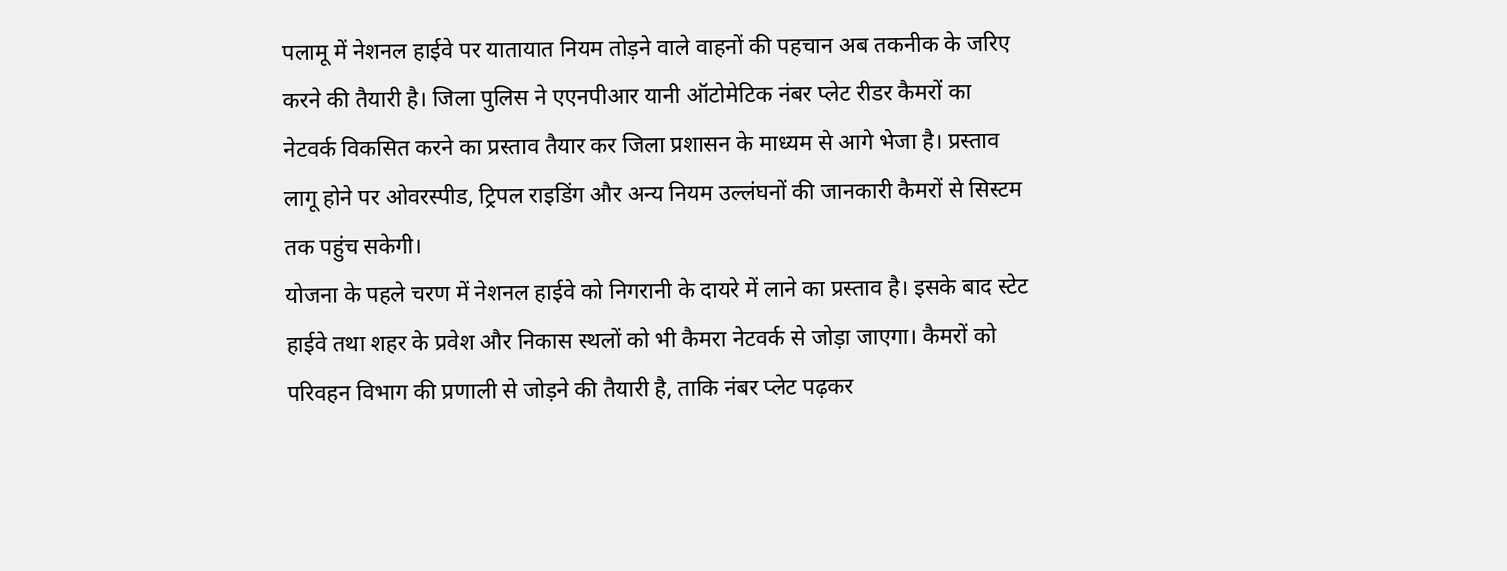पलामू में नेशनल हाईवे पर यातायात नियम तोड़ने वाले वाहनों की पहचान अब तकनीक के जरिए करने की तैयारी है। जिला पुलिस ने एएनपीआर यानी ऑटोमेटिक नंबर प्लेट रीडर कैमरों का नेटवर्क विकसित करने का प्रस्ताव तैयार कर जिला प्रशासन के माध्यम से आगे भेजा है। प्रस्ताव लागू होने पर ओवरस्पीड, ट्रिपल राइडिंग और अन्य नियम उल्लंघनों की जानकारी कैमरों से सिस्टम तक पहुंच सकेगी।
योजना के पहले चरण में नेशनल हाईवे को निगरानी के दायरे में लाने का प्रस्ताव है। इसके बाद स्टेट हाईवे तथा शहर के प्रवेश और निकास स्थलों को भी कैमरा नेटवर्क से जोड़ा जाएगा। कैमरों को परिवहन विभाग की प्रणाली से जोड़ने की तैयारी है, ताकि नंबर प्लेट पढ़कर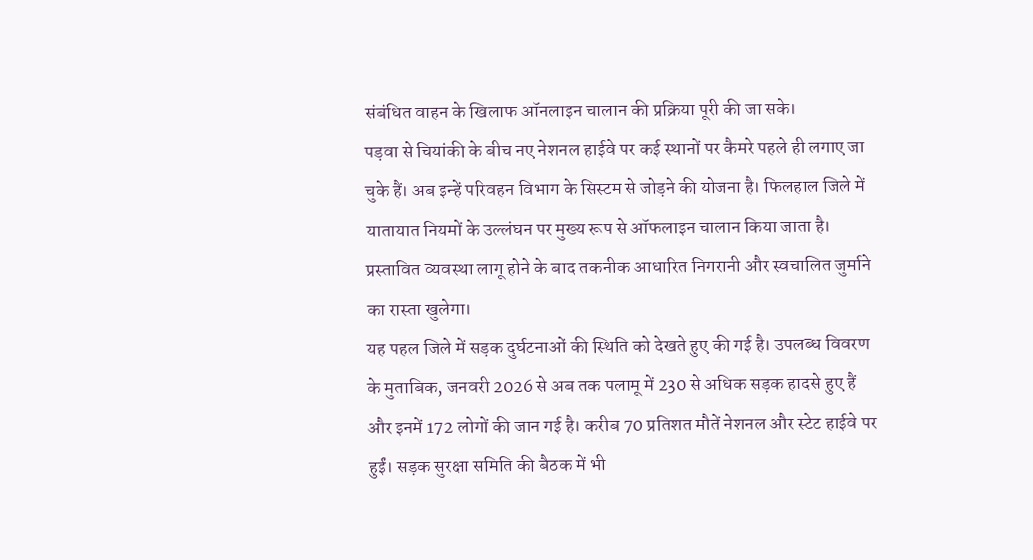संबंधित वाहन के खिलाफ ऑनलाइन चालान की प्रक्रिया पूरी की जा सके।
पड़वा से चियांकी के बीच नए नेशनल हाईवे पर कई स्थानों पर कैमरे पहले ही लगाए जा चुके हैं। अब इन्हें परिवहन विभाग के सिस्टम से जोड़ने की योजना है। फिलहाल जिले में यातायात नियमों के उल्लंघन पर मुख्य रूप से ऑफलाइन चालान किया जाता है। प्रस्तावित व्यवस्था लागू होने के बाद तकनीक आधारित निगरानी और स्वचालित जुर्माने का रास्ता खुलेगा।
यह पहल जिले में सड़क दुर्घटनाओं की स्थिति को देखते हुए की गई है। उपलब्ध विवरण के मुताबिक, जनवरी 2026 से अब तक पलामू में 230 से अधिक सड़क हादसे हुए हैं और इनमें 172 लोगों की जान गई है। करीब 70 प्रतिशत मौतें नेशनल और स्टेट हाईवे पर हुईं। सड़क सुरक्षा समिति की बैठक में भी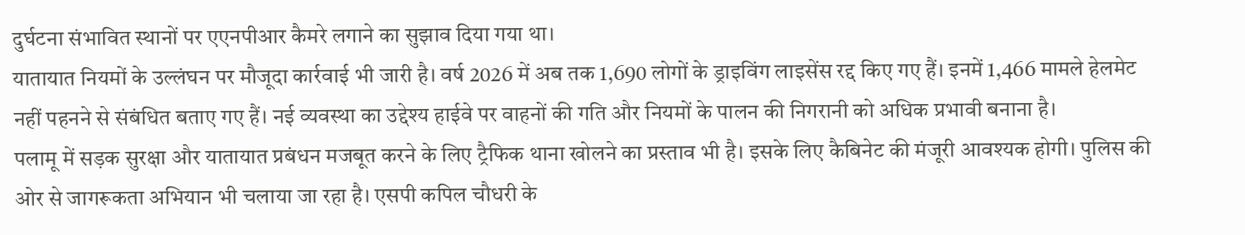दुर्घटना संभावित स्थानों पर एएनपीआर कैमरे लगाने का सुझाव दिया गया था।
यातायात नियमों के उल्लंघन पर मौजूदा कार्रवाई भी जारी है। वर्ष 2026 में अब तक 1,690 लोगों के ड्राइविंग लाइसेंस रद्द किए गए हैं। इनमें 1,466 मामले हेलमेट नहीं पहनने से संबंधित बताए गए हैं। नई व्यवस्था का उद्देश्य हाईवे पर वाहनों की गति और नियमों के पालन की निगरानी को अधिक प्रभावी बनाना है।
पलामू में सड़क सुरक्षा और यातायात प्रबंधन मजबूत करने के लिए ट्रैफिक थाना खोलने का प्रस्ताव भी है। इसके लिए कैबिनेट की मंजूरी आवश्यक होगी। पुलिस की ओर से जागरूकता अभियान भी चलाया जा रहा है। एसपी कपिल चौधरी के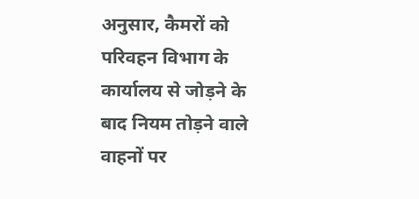अनुसार, कैमरों को परिवहन विभाग के कार्यालय से जोड़ने के बाद नियम तोड़ने वाले वाहनों पर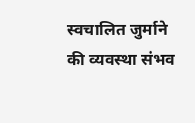स्वचालित जुर्माने की व्यवस्था संभव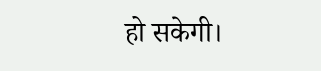हो सकेगी।